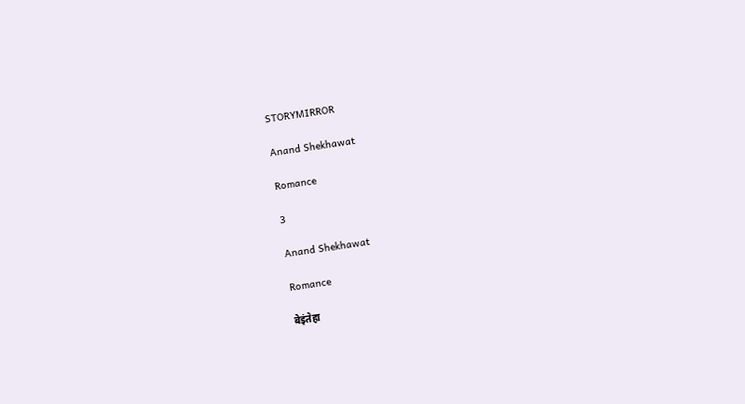STORYMIRROR

Anand Shekhawat

Romance

3

Anand Shekhawat

Romance

बेइंतेहा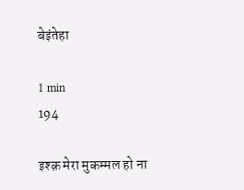बेइंतेहा

1 min
194

इश्क़ मेरा मुकम्मल हो ना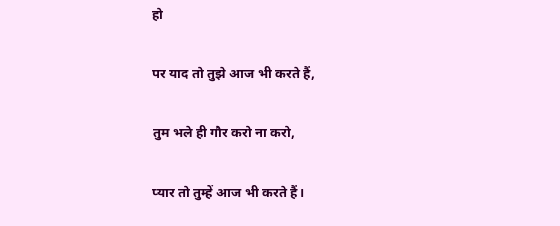हो

पर याद तो तुझे आज भी करते हैं,

तुम भले ही गौर करो ना करो,

प्यार तो तुम्हें आज भी करते हैं।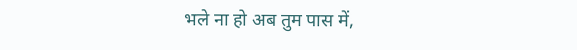भले ना हो अब तुम पास में,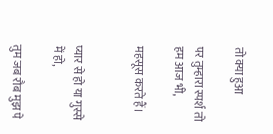तो क्या हुआ

पर तुम्हारा स्पर्श तो हम आज भी,

महसूस करते हैं।


प्यार से हो या गुस्से में हो,

तुम जब रौब मुझ पे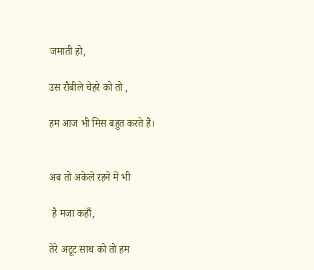जमाती हो,

उस रौबीले चेहरे को तो ,

हम आज भी मिस बहुत करते हैं।


अब तो अकेले रहने में भी

 है मजा कहाँ,

तेरे अटूट साथ को तो हम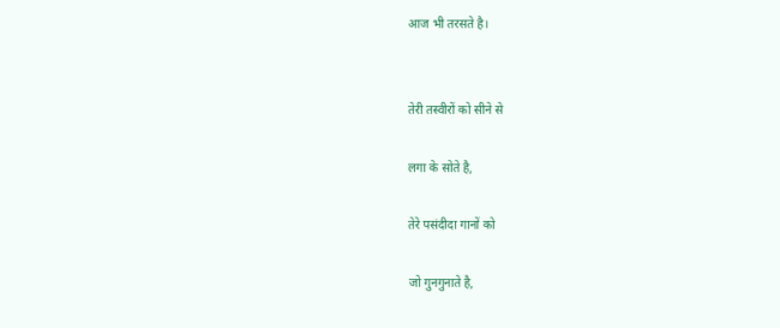आज भी तरसते है।


तेरी तस्वीरों को सीने से

लगा के सोते है,

तेरे पसंदीदा गानों को

जो गुनगुनाते है,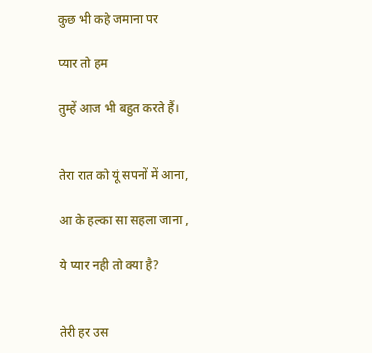कुछ भी कहे जमाना पर

प्यार तो हम

तुम्हें आज भी बहुत करते हैं।


तेरा रात को यूं सपनों में आना,

आ के हल्का सा सहला जाना ,

ये प्यार नही तो क्या है?


तेरी हर उस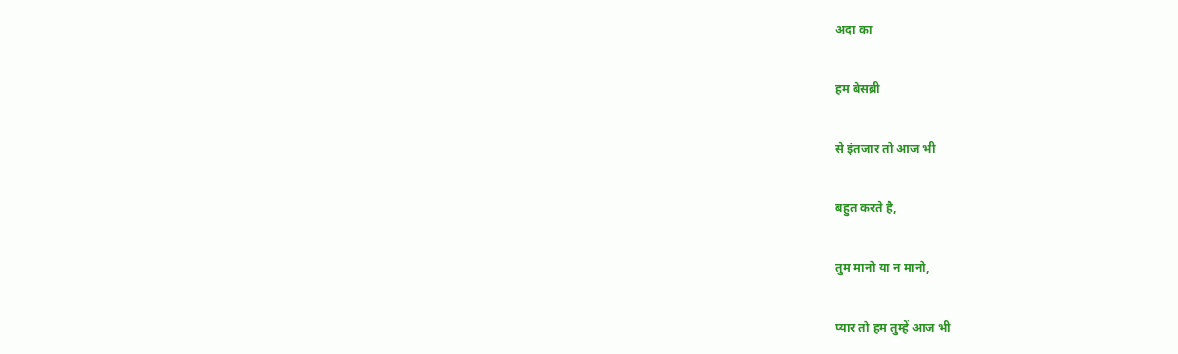अदा का

हम बेसब्री

से इंतजार तो आज भी

बहुत करते है,

तुम मानो या न मानो,

प्यार तो हम तुम्हें आज भी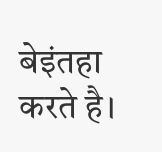बेइंतहा करते है।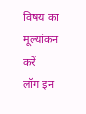विषय का मूल्यांकन करें
लॉग इन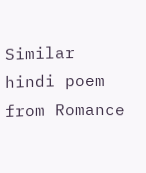Similar hindi poem from Romance